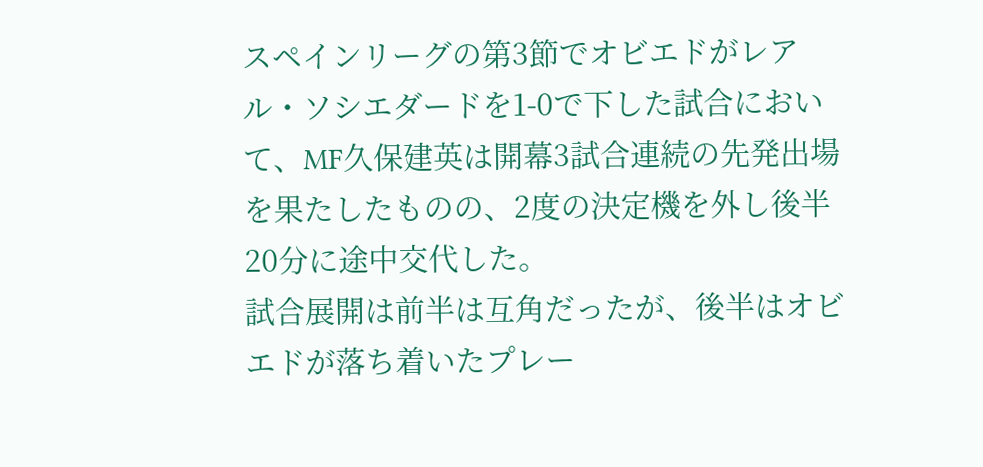スペインリーグの第3節でオビエドがレアル・ソシエダードを1-0で下した試合において、MF久保建英は開幕3試合連続の先発出場を果たしたものの、2度の決定機を外し後半20分に途中交代した。
試合展開は前半は互角だったが、後半はオビエドが落ち着いたプレー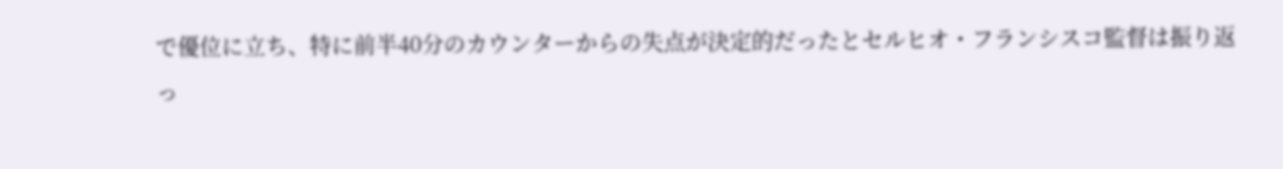で優位に立ち、特に前半40分のカウンターからの失点が決定的だったとセルヒオ・フランシスコ監督は振り返っ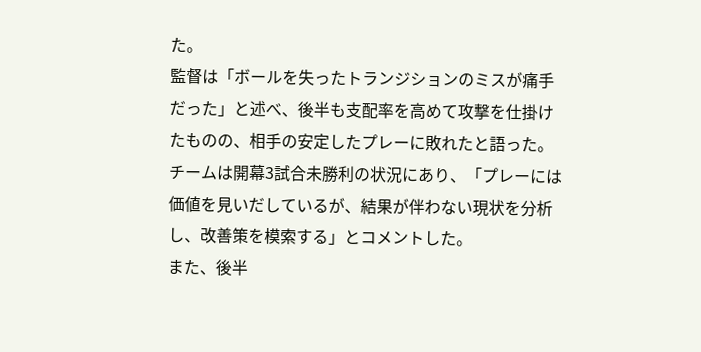た。
監督は「ボールを失ったトランジションのミスが痛手だった」と述べ、後半も支配率を高めて攻撃を仕掛けたものの、相手の安定したプレーに敗れたと語った。
チームは開幕3試合未勝利の状況にあり、「プレーには価値を見いだしているが、結果が伴わない現状を分析し、改善策を模索する」とコメントした。
また、後半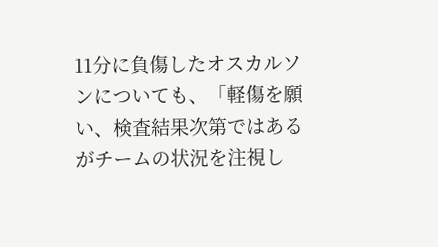11分に負傷したオスカルソンについても、「軽傷を願い、検査結果次第ではあるがチームの状況を注視し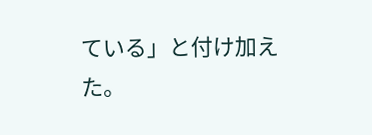ている」と付け加えた。